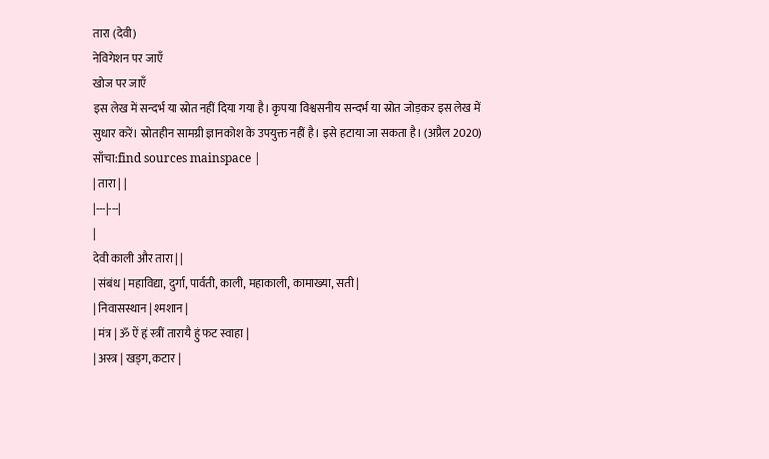तारा (देवी)
नेविगेशन पर जाएँ
खोज पर जाएँ
इस लेख में सन्दर्भ या स्रोत नहीं दिया गया है। कृपया विश्वसनीय सन्दर्भ या स्रोत जोड़कर इस लेख में सुधार करें। स्रोतहीन सामग्री ज्ञानकोश के उपयुक्त नहीं है। इसे हटाया जा सकता है। (अप्रैल 2020) साँचा:find sources mainspace |
| तारा | |
|---|---|
|
देवी काली और तारा | |
| संबंध | महाविद्या, दुर्गा, पार्वती, काली, महाकाली, कामाख्या, सती |
| निवासस्थान | श्मशान |
| मंत्र | ॐ ऐं हृं स्त्रीं तारायै हुं फट स्वाहा |
| अस्त्र | खड्ग, कटार |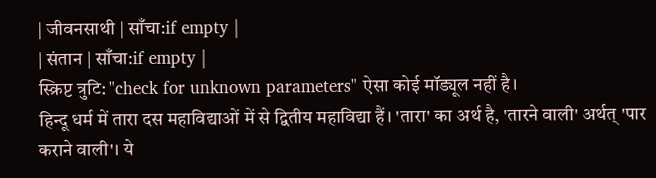| जीवनसाथी | साँचा:if empty |
| संतान | साँचा:if empty |
स्क्रिप्ट त्रुटि: "check for unknown parameters" ऐसा कोई मॉड्यूल नहीं है।
हिन्दू धर्म में तारा दस महाविद्याओं में से द्वितीय महाविद्या हैं। 'तारा' का अर्थ है, 'तारने वाली' अर्थत् 'पार कराने वाली'। ये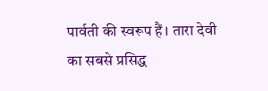पार्वती की स्वरूप हैं। तारा देवी का सबसे प्रसिद्ध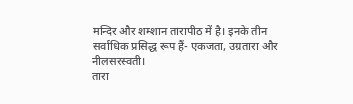मन्दिर और शम्शान तारापीठ में है। इनके तीन सर्वाधिक प्रसिद्ध रूप हैं- एकजता, उग्रतारा और नीलसरस्वती।
तारा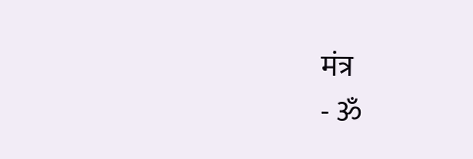मंत्र
- ॐ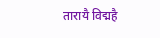तारायै विद्महै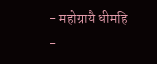- महोग्रायै धीमहि
-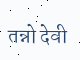तन्नो देवी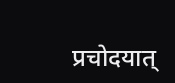प्रचोदयात्